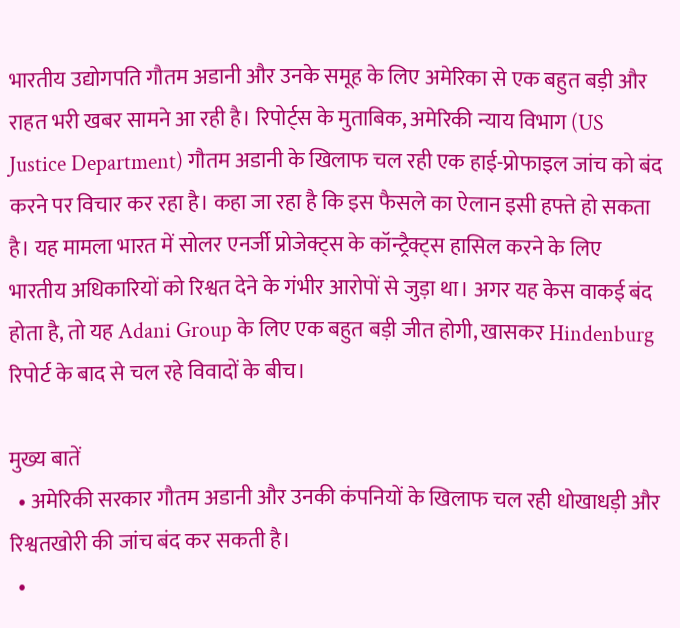भारतीय उद्योगपति गौतम अडानी और उनके समूह के लिए अमेरिका से एक बहुत बड़ी और राहत भरी खबर सामने आ रही है। रिपोर्ट्स के मुताबिक, अमेरिकी न्याय विभाग (US Justice Department) गौतम अडानी के खिलाफ चल रही एक हाई-प्रोफाइल जांच को बंद करने पर विचार कर रहा है। कहा जा रहा है कि इस फैसले का ऐलान इसी हफ्ते हो सकता है। यह मामला भारत में सोलर एनर्जी प्रोजेक्ट्स के कॉन्ट्रैक्ट्स हासिल करने के लिए भारतीय अधिकारियों को रिश्वत देने के गंभीर आरोपों से जुड़ा था। अगर यह केस वाकई बंद होता है, तो यह Adani Group के लिए एक बहुत बड़ी जीत होगी, खासकर Hindenburg रिपोर्ट के बाद से चल रहे विवादों के बीच।

मुख्य बातें
  • अमेरिकी सरकार गौतम अडानी और उनकी कंपनियों के खिलाफ चल रही धोखाधड़ी और रिश्वतखोरी की जांच बंद कर सकती है।
  •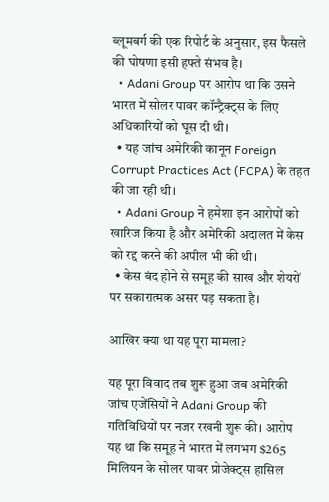ब्लूमबर्ग की एक रिपोर्ट के अनुसार, इस फैसले की घोषणा इसी हफ्ते संभव है।
  • Adani Group पर आरोप था कि उसने भारत में सोलर पावर कॉन्ट्रैक्ट्स के लिए अधिकारियों को घूस दी थी।
  • यह जांच अमेरिकी कानून Foreign Corrupt Practices Act (FCPA) के तहत की जा रही थी।
  • Adani Group ने हमेशा इन आरोपों को खारिज किया है और अमेरिकी अदालत में केस को रद्द करने की अपील भी की थी।
  • केस बंद होने से समूह की साख और शेयरों पर सकारात्मक असर पड़ सकता है।

आखिर क्या था यह पूरा मामला?

यह पूरा विवाद तब शुरू हुआ जब अमेरिकी जांच एजेंसियों ने Adani Group की गतिविधियों पर नजर रखनी शुरू की। आरोप यह था कि समूह ने भारत में लगभग $265 मिलियन के सोलर पावर प्रोजेक्ट्स हासिल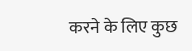करने के लिए कुछ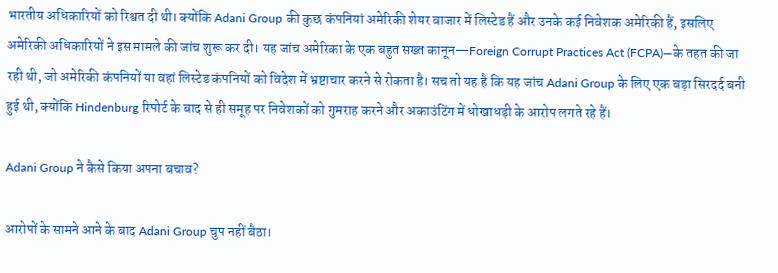भारतीय अधिकारियों को रिश्वत दी थी। क्योंकि Adani Group की कुछ कंपनियां अमेरिकी शेयर बाजार में लिस्टेड हैं और उनके कई निवेशक अमेरिकी हैं, इसलिए अमेरिकी अधिकारियों ने इस मामले की जांच शुरू कर दी। यह जांच अमेरिका के एक बहुत सख्त कानून—Foreign Corrupt Practices Act (FCPA)—के तहत की जा रही थी, जो अमेरिकी कंपनियों या वहां लिस्टेड कंपनियों को विदेश में भ्रष्टाचार करने से रोकता है। सच तो यह है कि यह जांच Adani Group के लिए एक बड़ा सिरदर्द बनी हुई थी, क्योंकि Hindenburg रिपोर्ट के बाद से ही समूह पर निवेशकों को गुमराह करने और अकाउंटिंग में धोखाधड़ी के आरोप लगते रहे हैं।

Adani Group ने कैसे किया अपना बचाव?

आरोपों के सामने आने के बाद Adani Group चुप नहीं बैठा।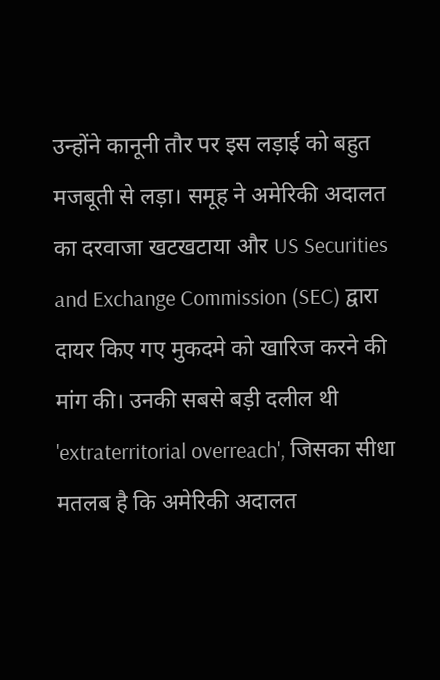उन्होंने कानूनी तौर पर इस लड़ाई को बहुत मजबूती से लड़ा। समूह ने अमेरिकी अदालत का दरवाजा खटखटाया और US Securities and Exchange Commission (SEC) द्वारा दायर किए गए मुकदमे को खारिज करने की मांग की। उनकी सबसे बड़ी दलील थी 'extraterritorial overreach', जिसका सीधा मतलब है कि अमेरिकी अदालत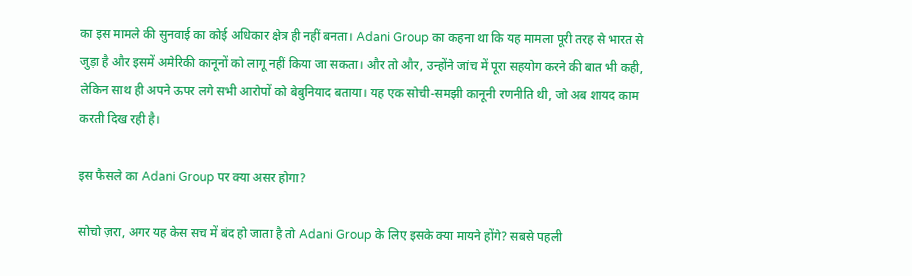का इस मामले की सुनवाई का कोई अधिकार क्षेत्र ही नहीं बनता। Adani Group का कहना था कि यह मामला पूरी तरह से भारत से जुड़ा है और इसमें अमेरिकी कानूनों को लागू नहीं किया जा सकता। और तो और, उन्होंने जांच में पूरा सहयोग करने की बात भी कही, लेकिन साथ ही अपने ऊपर लगे सभी आरोपों को बेबुनियाद बताया। यह एक सोची-समझी कानूनी रणनीति थी, जो अब शायद काम करती दिख रही है।

इस फैसले का Adani Group पर क्या असर होगा?

सोचो ज़रा, अगर यह केस सच में बंद हो जाता है तो Adani Group के लिए इसके क्या मायने होंगे? सबसे पहली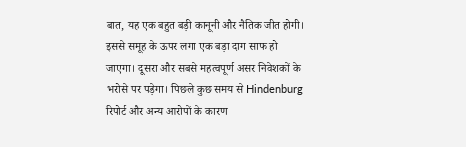बात, यह एक बहुत बड़ी कानूनी और नैतिक जीत होगी। इससे समूह के ऊपर लगा एक बड़ा दाग साफ हो जाएगा। दूसरा और सबसे महत्वपूर्ण असर निवेशकों के भरोसे पर पड़ेगा। पिछले कुछ समय से Hindenburg रिपोर्ट और अन्य आरोपों के कारण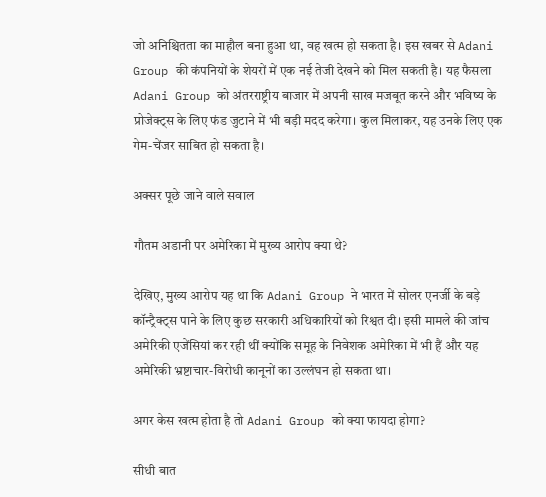जो अनिश्चितता का माहौल बना हुआ था, वह खत्म हो सकता है। इस खबर से Adani Group की कंपनियों के शेयरों में एक नई तेजी देखने को मिल सकती है। यह फैसला Adani Group को अंतरराष्ट्रीय बाजार में अपनी साख मजबूत करने और भविष्य के प्रोजेक्ट्स के लिए फंड जुटाने में भी बड़ी मदद करेगा। कुल मिलाकर, यह उनके लिए एक गेम-चेंजर साबित हो सकता है।

अक्सर पूछे जाने वाले सवाल

गौतम अडानी पर अमेरिका में मुख्य आरोप क्या थे?

देखिए, मुख्य आरोप यह था कि Adani Group ने भारत में सोलर एनर्जी के बड़े कॉन्ट्रैक्ट्स पाने के लिए कुछ सरकारी अधिकारियों को रिश्वत दी। इसी मामले की जांच अमेरिकी एजेंसियां कर रही थीं क्योंकि समूह के निवेशक अमेरिका में भी हैं और यह अमेरिकी भ्रष्टाचार-विरोधी कानूनों का उल्लंघन हो सकता था।

अगर केस खत्म होता है तो Adani Group को क्या फायदा होगा?

सीधी बात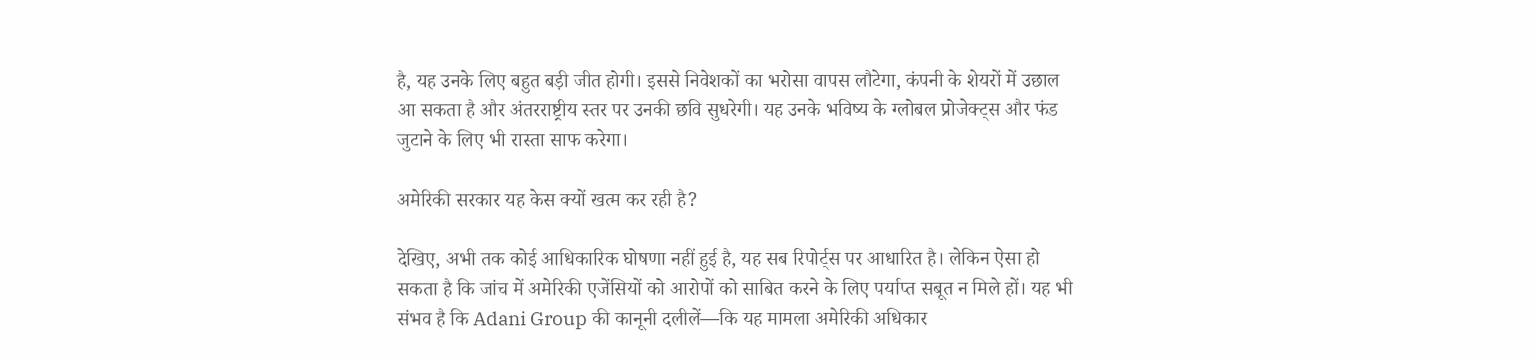है, यह उनके लिए बहुत बड़ी जीत होगी। इससे निवेशकों का भरोसा वापस लौटेगा, कंपनी के शेयरों में उछाल आ सकता है और अंतरराष्ट्रीय स्तर पर उनकी छवि सुधरेगी। यह उनके भविष्य के ग्लोबल प्रोजेक्ट्स और फंड जुटाने के लिए भी रास्ता साफ करेगा।

अमेरिकी सरकार यह केस क्यों खत्म कर रही है?

देखिए, अभी तक कोई आधिकारिक घोषणा नहीं हुई है, यह सब रिपोर्ट्स पर आधारित है। लेकिन ऐसा हो सकता है कि जांच में अमेरिकी एजेंसियों को आरोपों को साबित करने के लिए पर्याप्त सबूत न मिले हों। यह भी संभव है कि Adani Group की कानूनी दलीलें—कि यह मामला अमेरिकी अधिकार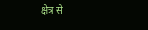क्षेत्र से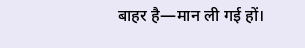बाहर है—मान ली गई हों।